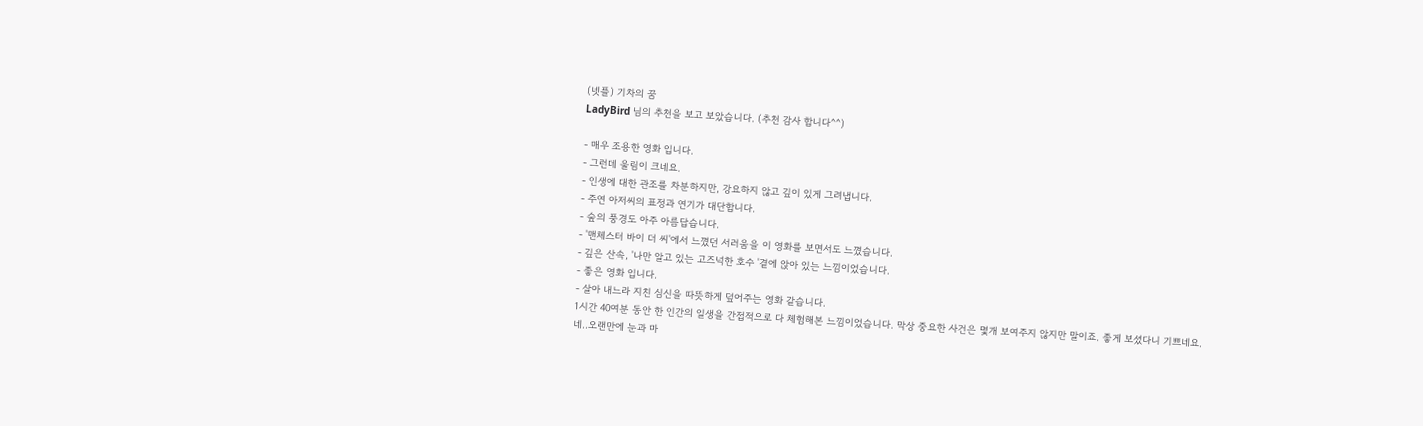(넷플) 기차의 꿈
LadyBird 님의 추천을 보고 보았습니다. (추천 감사 합니다^^)

- 매우 조용한 영화 입니다.
- 그런데 울림이 크네요.
- 인생에 대한 관조를 차분하지만, 강요하지 않고 깊이 있게 그려냅니다.
- 주연 아저씨의 표정과 연기가 대단합니다.
- 숲의 풍경도 아주 아름답습니다.
- '맨체스터 바이 더 씨'에서 느꼈던 서러움을 이 영화를 보면서도 느꼈습니다.
- 깊은 산속, '나만 알고 있는 고즈넉한 호수 '곁에 앉아 있는 느낌이었습니다.
- 좋은 영화 입니다.
- 살아 내느라 지친 심신을 따뜻하게 덮어주는 영화 같습니다.
1시간 40여분 동안 한 인간의 일생을 간접적으로 다 체험해본 느낌이었습니다. 막상 중요한 사건은 몇개 보여주지 않지만 말이죠. 좋게 보셨다니 기쁘네요.
네..오랜만에 눈과 마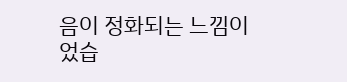음이 정화되는 느낌이었습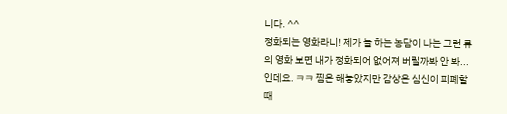니다. ^^
정화되는 영화라니! 제가 늘 하는 농담이 나는 그런 류의 영화 보면 내가 정화되어 없어져 버릴까봐 안 봐... 인데요. ㅋㅋ 찜은 해놓았지만 감상은 심신이 피폐할 때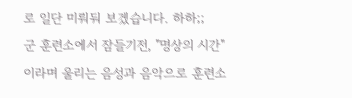로 일단 미뤄둬 보겠습니다. 하하;;
군 훈련소에서 잠들기전, "명상의 시간" 이라며 울리는 음성과 음악으로 훈련소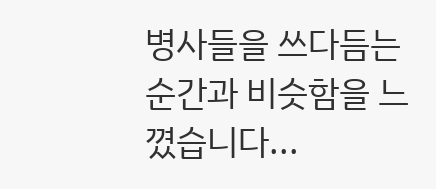병사들을 쓰다듬는 순간과 비슷함을 느꼈습니다...